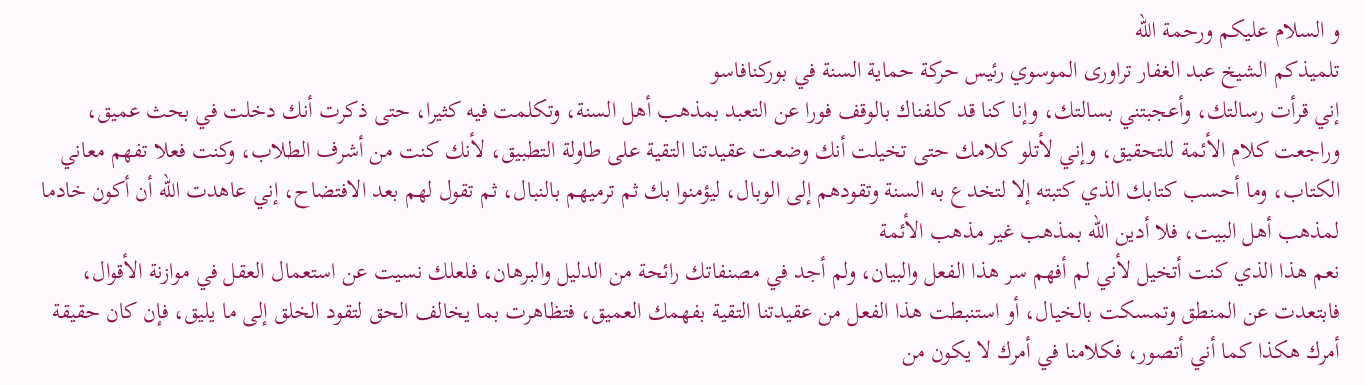و السلام عليكم ورحمة الله
تلميذكم الشيخ عبد الغفار تراورى الموسوي رئيس حركة حماية السنة في بوركنافاسو
إني قرأت رسالتك، وأعجبتني بسالتك، وإنا كنا قد كلفناك بالوقف فورا عن التعبد بمذهب أهل السنة، وتكلمت فيه كثيرا، حتى ذكرت أنك دخلت في بحث عميق، وراجعت كلام الأئمة للتحقيق، وإني لأتلو كلامك حتى تخيلت أنك وضعت عقيدتنا التقية على طاولة التطبيق، لأنك كنت من أشرف الطلاب، وكنت فعلا تفهم معاني الكتاب، وما أحسب كتابك الذي كتبته إلا لتخدع به السنة وتقودهم إلى الوبال، ليؤمنوا بك ثم ترميهم بالنبال، ثم تقول لهم بعد الافتضاح، إني عاهدت الله أن أكون خادما لمذهب أهل البيت، فلا أدين الله بمذهب غير مذهب الأئمة
نعم هذا الذي كنت أتخيل لأني لم أفهم سر هذا الفعل والبيان، ولم أجد في مصنفاتك رائحة من الدليل والبرهان، فلعلك نسيت عن استعمال العقل في موازنة الأقوال، فابتعدت عن المنطق وتمسكت بالخيال، أو استنبطت هذا الفعل من عقيدتنا التقية بفهمك العميق، فتظاهرت بما يخالف الحق لتقود الخلق إلى ما يليق، فإن كان حقيقة أمرك هكذا كما أني أتصور، فكلامنا في أمرك لا يكون من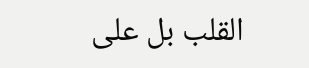القلب بل على